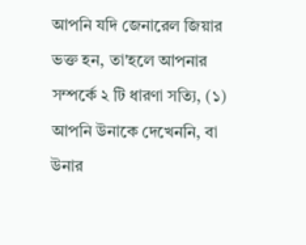আপনি যদি জেনারেল জিয়ার ভক্ত হন, তা'হলে আপনার সম্পর্কে ২ টি ধারণা সত্যি, (১) আপনি উনাকে দেখেননি, বা উনার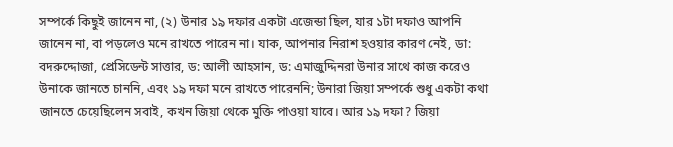সম্পর্কে কিছুই জানেন না, (২) উনার ১৯ দফার একটা এজেন্ডা ছিল, যার ১টা দফাও আপনি জানেন না, বা পড়লেও মনে রাখতে পারেন না। যাক, আপনার নিরাশ হওয়ার কারণ নেই, ডা: বদরুদ্দোজা, প্রেসিডেন্ট সাত্তার, ড: আলী আহসান, ড: এমাজুদ্দিনরা উনার সাথে কাজ করেও উনাকে জানতে চাননি, এবং ১৯ দফা মনে রাখতে পারেননি; উনারা জিয়া সম্পর্কে শুধু একটা কথা জানতে চেয়েছিলেন সবাই, কখন জিয়া থেকে মুক্তি পাওয়া যাবে। আর ১৯ দফা? জিয়া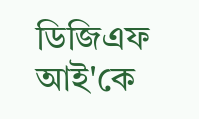ডিজিএফ আই'কে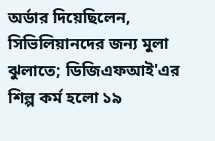অর্ডার দিয়েছিলেন, সিভিলিয়ানদের জন্য মুলা ঝুলাতে; ডিজিএফআই'এর শিল্প কর্ম হলো ১৯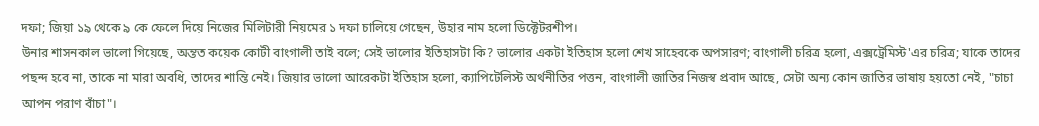দফা; জিয়া ১৯ থেকে ৯ কে ফেলে দিয়ে নিজের মিলিটারী নিয়মের ১ দফা চালিয়ে গেছেন, উহার নাম হলো ডিক্টেটরশীপ।
উনার শাসনকাল ভালো গিয়েছে, অন্তত কয়েক কোটী বাংগালী তাই বলে; সেই ভালোর ইতিহাসটা কি? ভালোর একটা ইতিহাস হলো শেখ সাহেবকে অপসারণ; বাংগালী চরিত্র হলো, এক্সট্রেমিস্ট'এর চরিত্র; যাকে তাদের পছন্দ হবে না, তাকে না মারা অবধি, তাদের শান্তি নেই। জিয়ার ভালো আরেকটা ইতিহাস হলো, ক্যাপিটেলিস্ট অর্থনীতির পত্তন, বাংগালী জাতির নিজস্ব প্রবাদ আছে, সেটা অন্য কোন জাতির ভাষায় হয়তো নেই, "চাচা আপন পরাণ বাঁচা"।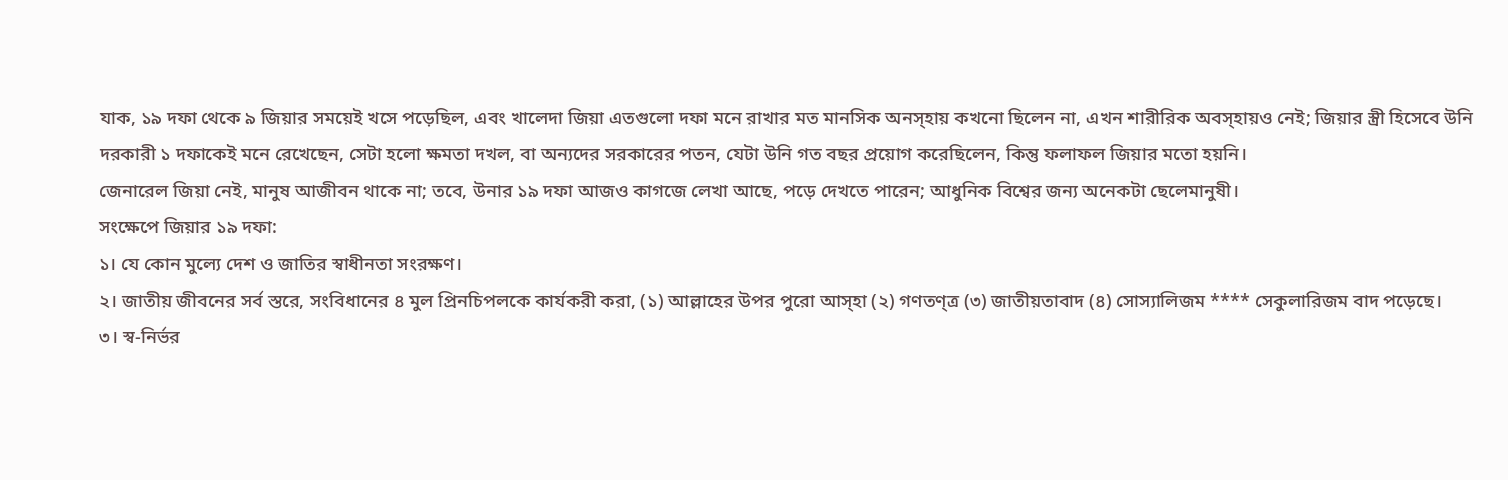যাক, ১৯ দফা থেকে ৯ জিয়ার সময়েই খসে পড়েছিল, এবং খালেদা জিয়া এতগুলো দফা মনে রাখার মত মানসিক অনস্হায় কখনো ছিলেন না, এখন শারীরিক অবস্হায়ও নেই; জিয়ার স্ত্রী হিসেবে উনি দরকারী ১ দফাকেই মনে রেখেছেন, সেটা হলো ক্ষমতা দখল, বা অন্যদের সরকারের পতন, যেটা উনি গত বছর প্রয়োগ করেছিলেন, কিন্তু ফলাফল জিয়ার মতো হয়নি।
জেনারেল জিয়া নেই, মানুষ আজীবন থাকে না; তবে, উনার ১৯ দফা আজও কাগজে লেখা আছে, পড়ে দেখতে পারেন; আধুনিক বিশ্বের জন্য অনেকটা ছেলেমানুষী।
সংক্ষেপে জিয়ার ১৯ দফা:
১। যে কোন মুল্যে দেশ ও জাতির স্বাধীনতা সংরক্ষণ।
২। জাতীয় জীবনের সর্ব স্তরে, সংবিধানের ৪ মুল প্রিনচিপলকে কার্যকরী করা, (১) আল্লাহের উপর পুরো আস্হা (২) গণতণ্ত্র (৩) জাতীয়তাবাদ (৪) সোস্যালিজম **** সেকুলারিজম বাদ পড়েছে।
৩। স্ব-নির্ভর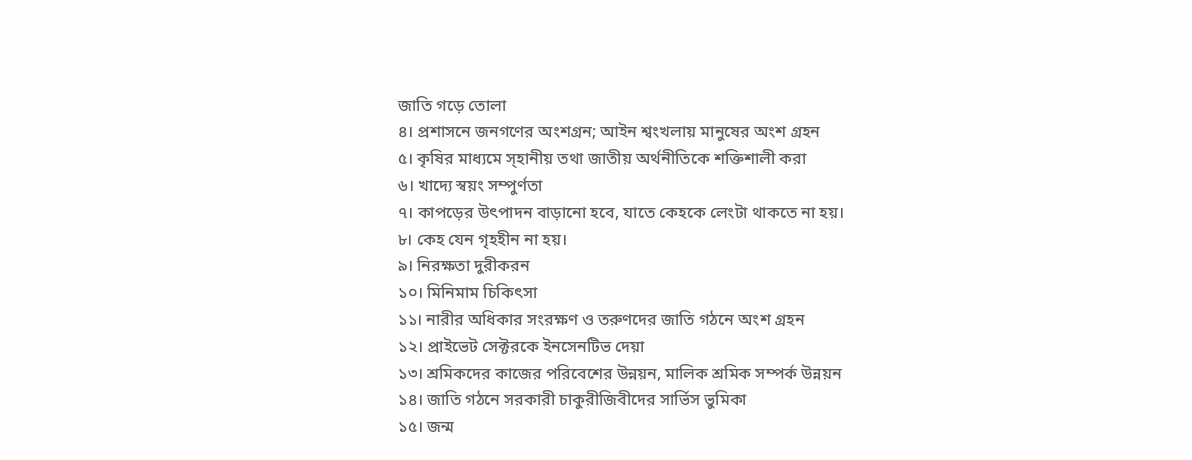জাতি গড়ে তোলা
৪। প্রশাসনে জনগণের অংশগ্রন; আইন শ্বংখলায় মানুষের অংশ গ্রহন
৫। কৃষির মাধ্যমে স্হানীয় তথা জাতীয় অর্থনীতিকে শক্তিশালী করা
৬। খাদ্যে স্বয়ং সম্পুর্ণতা
৭। কাপড়ের উৎপাদন বাড়ানো হবে, যাতে কেহকে লেংটা থাকতে না হয়।
৮। কেহ যেন গৃহহীন না হয়।
৯। নিরক্ষতা দুরীকরন
১০। মিনিমাম চিকিৎসা
১১। নারীর অধিকার সংরক্ষণ ও তরুণদের জাতি গঠনে অংশ গ্রহন
১২। প্রাইভেট সেক্টরকে ইনসেনটিভ দেয়া
১৩। শ্রমিকদের কাজের পরিবেশের উন্নয়ন, মালিক শ্রমিক সম্পর্ক উন্নয়ন
১৪। জাতি গঠনে সরকারী চাকুরীজিবীদের সার্ভিস ভুমিকা
১৫। জন্ম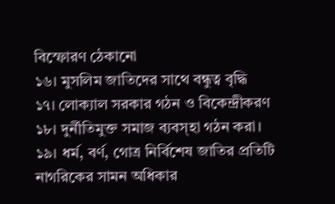বিস্ফোরণ ঠেকানো
১৬। মুসলিম জাতিদের সাথে বন্ধুত্ব বৃদ্ধি
১৭। লোক্যাল সরকার গঠন ও বিকেন্দ্রীকরণ
১৮। দুর্নীতিমুক্ত সমাজ ব্যবস্হা গঠন করা।
১৯। ধর্ম, বর্ণ, গোত্র নির্বিশেষ জাতির প্রতিটি নাগরিকের সামন অধিকার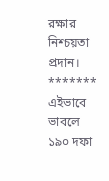রক্ষার নিশ্চয়তা প্রদান।
******* এইভাবে ভাবলে ১৯০ দফা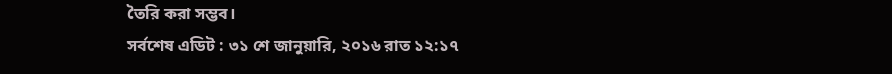তৈরি করা সম্ভব।
সর্বশেষ এডিট : ৩১ শে জানুয়ারি, ২০১৬ রাত ১২:১৭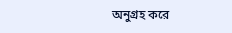অনুগ্রহ করে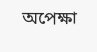অপেক্ষা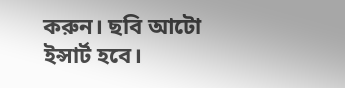করুন। ছবি আটো ইন্সার্ট হবে।